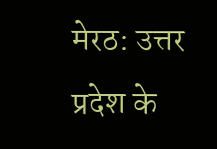मेरठ: उत्तर प्रदेश के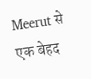Meerut से एक बेहद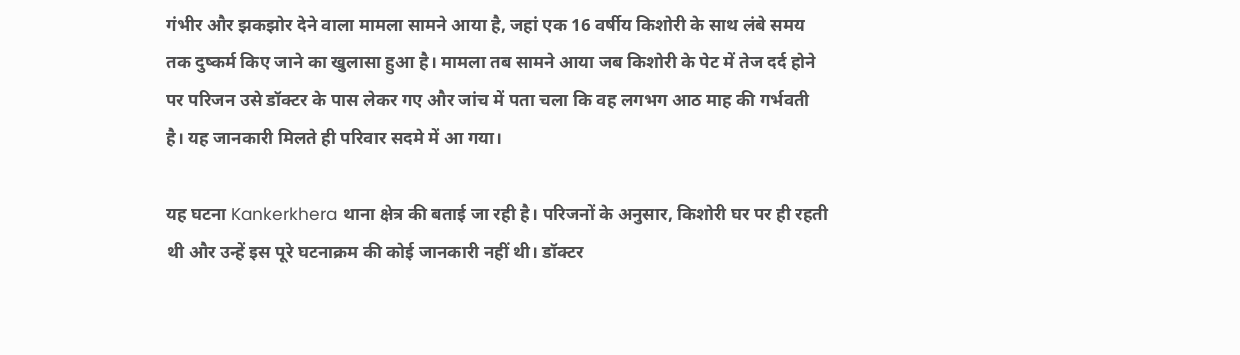गंभीर और झकझोर देने वाला मामला सामने आया है, जहां एक 16 वर्षीय किशोरी के साथ लंबे समय तक दुष्कर्म किए जाने का खुलासा हुआ है। मामला तब सामने आया जब किशोरी के पेट में तेज दर्द होने पर परिजन उसे डॉक्टर के पास लेकर गए और जांच में पता चला कि वह लगभग आठ माह की गर्भवती है। यह जानकारी मिलते ही परिवार सदमे में आ गया।

यह घटना Kankerkhera थाना क्षेत्र की बताई जा रही है। परिजनों के अनुसार, किशोरी घर पर ही रहती थी और उन्हें इस पूरे घटनाक्रम की कोई जानकारी नहीं थी। डॉक्टर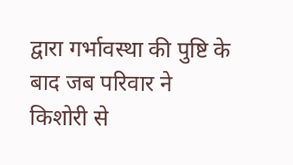द्वारा गर्भावस्था की पुष्टि के बाद जब परिवार ने किशोरी से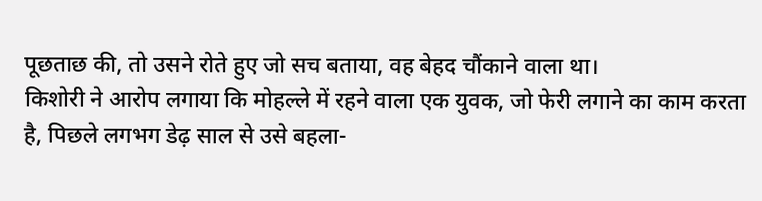पूछताछ की, तो उसने रोते हुए जो सच बताया, वह बेहद चौंकाने वाला था।
किशोरी ने आरोप लगाया कि मोहल्ले में रहने वाला एक युवक, जो फेरी लगाने का काम करता है, पिछले लगभग डेढ़ साल से उसे बहला-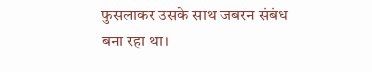फुसलाकर उसके साथ जबरन संबंध बना रहा था।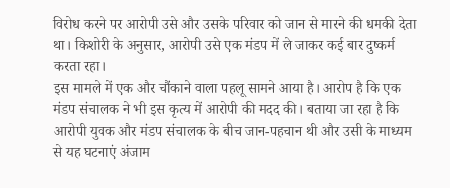विरोध करने पर आरोपी उसे और उसके परिवार को जान से मारने की धमकी देता था। किशोरी के अनुसार, आरोपी उसे एक मंडप में ले जाकर कई बार दुष्कर्म करता रहा।
इस मामले में एक और चौंकाने वाला पहलू सामने आया है। आरोप है कि एक मंडप संचालक ने भी इस कृत्य में आरोपी की मदद की। बताया जा रहा है कि आरोपी युवक और मंडप संचालक के बीच जान-पहचान थी और उसी के माध्यम से यह घटनाएं अंजाम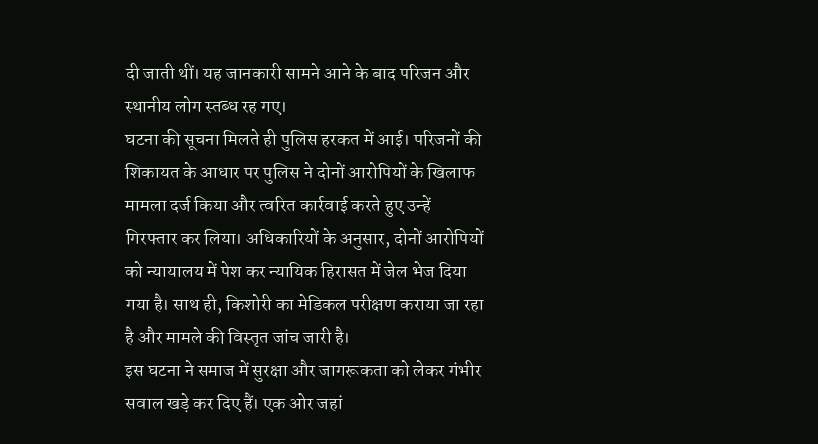दी जाती थीं। यह जानकारी सामने आने के बाद परिजन और स्थानीय लोग स्तब्ध रह गए।
घटना की सूचना मिलते ही पुलिस हरकत में आई। परिजनों की शिकायत के आधार पर पुलिस ने दोनों आरोपियों के खिलाफ मामला दर्ज किया और त्वरित कार्रवाई करते हुए उन्हें गिरफ्तार कर लिया। अधिकारियों के अनुसार, दोनों आरोपियों को न्यायालय में पेश कर न्यायिक हिरासत में जेल भेज दिया गया है। साथ ही, किशोरी का मेडिकल परीक्षण कराया जा रहा है और मामले की विस्तृत जांच जारी है।
इस घटना ने समाज में सुरक्षा और जागरूकता को लेकर गंभीर सवाल खड़े कर दिए हैं। एक ओर जहां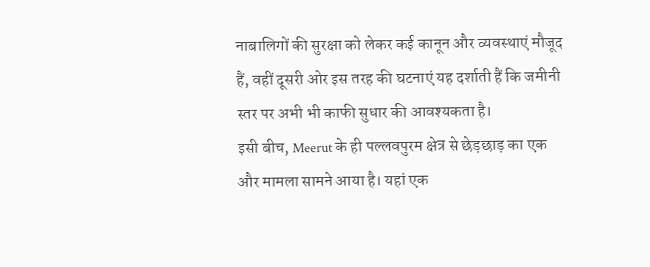नाबालिगों की सुरक्षा को लेकर कई कानून और व्यवस्थाएं मौजूद हैं, वहीं दूसरी ओर इस तरह की घटनाएं यह दर्शाती हैं कि जमीनी स्तर पर अभी भी काफी सुधार की आवश्यकता है।
इसी बीच, Meerut के ही पल्लवपुरम क्षेत्र से छेड़छाड़ का एक और मामला सामने आया है। यहां एक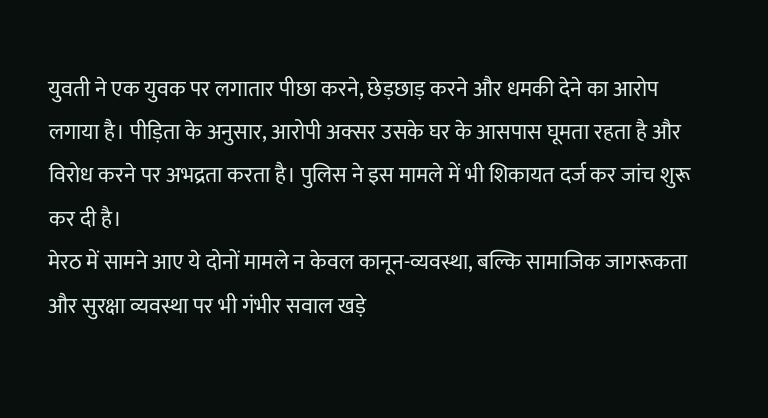युवती ने एक युवक पर लगातार पीछा करने, छेड़छाड़ करने और धमकी देने का आरोप लगाया है। पीड़िता के अनुसार, आरोपी अक्सर उसके घर के आसपास घूमता रहता है और विरोध करने पर अभद्रता करता है। पुलिस ने इस मामले में भी शिकायत दर्ज कर जांच शुरू कर दी है।
मेरठ में सामने आए ये दोनों मामले न केवल कानून-व्यवस्था, बल्कि सामाजिक जागरूकता और सुरक्षा व्यवस्था पर भी गंभीर सवाल खड़े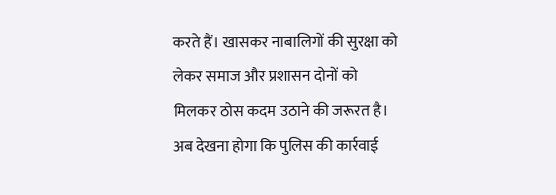करते हैं। खासकर नाबालिगों की सुरक्षा को लेकर समाज और प्रशासन दोनों को मिलकर ठोस कदम उठाने की जरूरत है। अब देखना होगा कि पुलिस की कार्रवाई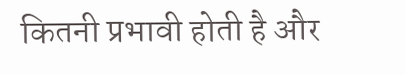कितनी प्रभावी होती है और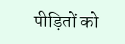पीड़ितों को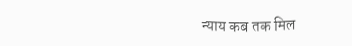न्याय कब तक मिल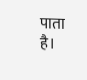पाता है।